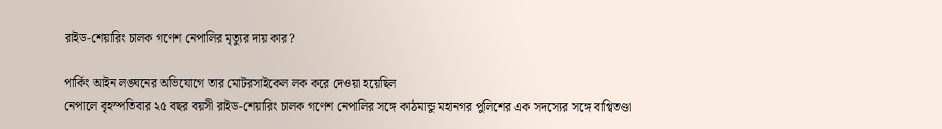রাইড-শেয়ারিং চালক গণেশ নেপালির মৃত্যুর দায় কার?

পার্কিং আইন লঙ্ঘনের অভিযোগে তার মোটরসাইকেল লক করে দেওয়া হয়েছিল
নেপালে বৃহস্পতিবার ২৫ বছর বয়সী রাইড-শেয়ারিং চালক গণেশ নেপালির সঙ্গে কাঠমান্ডু মহানগর পুলিশের এক সদস্যের সঙ্গে বাগ্বিতণ্ডা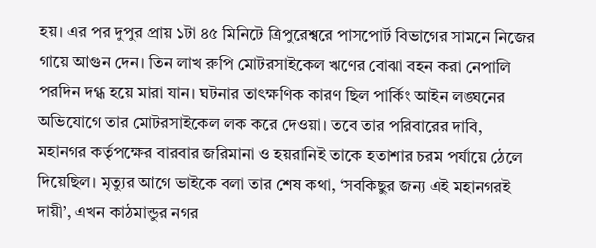হয়। এর পর দুপুর প্রায় ১টা ৪৫ মিনিটে ত্রিপুরেশ্বরে পাসপোর্ট বিভাগের সামনে নিজের গায়ে আগুন দেন। তিন লাখ রুপি মোটরসাইকেল ঋণের বোঝা বহন করা নেপালি পরদিন দগ্ধ হয়ে মারা যান। ঘটনার তাৎক্ষণিক কারণ ছিল পার্কিং আইন লঙ্ঘনের অভিযোগে তার মোটরসাইকেল লক করে দেওয়া। তবে তার পরিবারের দাবি, মহানগর কর্তৃপক্ষের বারবার জরিমানা ও হয়রানিই তাকে হতাশার চরম পর্যায়ে ঠেলে দিয়েছিল। মৃত্যুর আগে ভাইকে বলা তার শেষ কথা, ‘সবকিছুর জন্য এই মহানগরই দায়ী’, এখন কাঠমান্ডুর নগর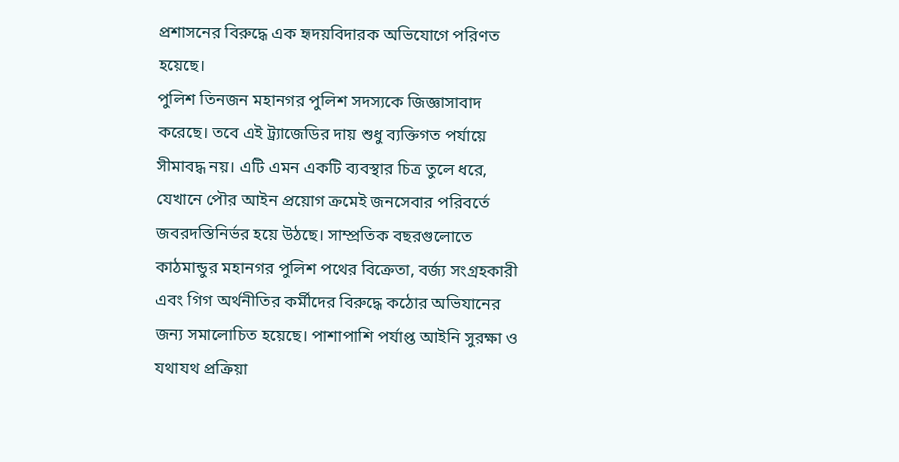প্রশাসনের বিরুদ্ধে এক হৃদয়বিদারক অভিযোগে পরিণত হয়েছে।
পুলিশ তিনজন মহানগর পুলিশ সদস্যকে জিজ্ঞাসাবাদ করেছে। তবে এই ট্র্যাজেডির দায় শুধু ব্যক্তিগত পর্যায়ে সীমাবদ্ধ নয়। এটি এমন একটি ব্যবস্থার চিত্র তুলে ধরে, যেখানে পৌর আইন প্রয়োগ ক্রমেই জনসেবার পরিবর্তে জবরদস্তিনির্ভর হয়ে উঠছে। সাম্প্রতিক বছরগুলোতে কাঠমান্ডুর মহানগর পুলিশ পথের বিক্রেতা, বর্জ্য সংগ্রহকারী এবং গিগ অর্থনীতির কর্মীদের বিরুদ্ধে কঠোর অভিযানের জন্য সমালোচিত হয়েছে। পাশাপাশি পর্যাপ্ত আইনি সুরক্ষা ও যথাযথ প্রক্রিয়া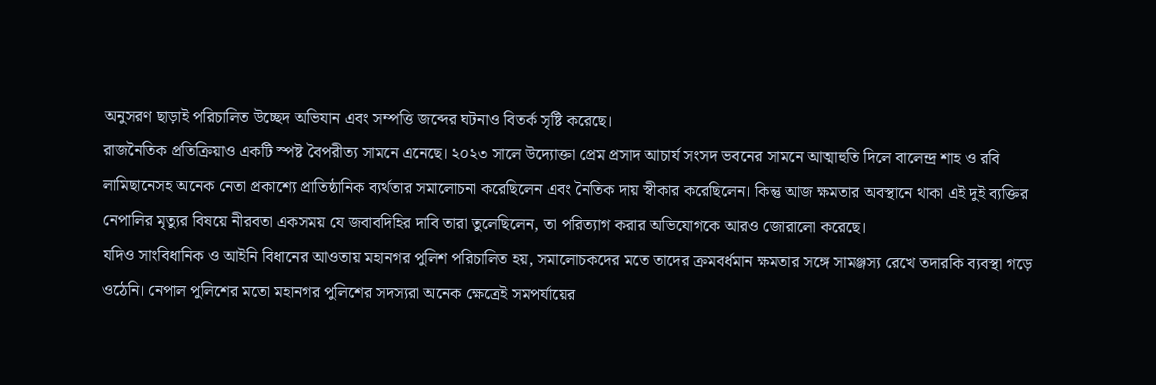অনুসরণ ছাড়াই পরিচালিত উচ্ছেদ অভিযান এবং সম্পত্তি জব্দের ঘটনাও বিতর্ক সৃষ্টি করেছে।
রাজনৈতিক প্রতিক্রিয়াও একটি স্পষ্ট বৈপরীত্য সামনে এনেছে। ২০২৩ সালে উদ্যোক্তা প্রেম প্রসাদ আচার্য সংসদ ভবনের সামনে আত্মাহুতি দিলে বালেন্দ্র শাহ ও রবি লামিছানেসহ অনেক নেতা প্রকাশ্যে প্রাতিষ্ঠানিক ব্যর্থতার সমালোচনা করেছিলেন এবং নৈতিক দায় স্বীকার করেছিলেন। কিন্তু আজ ক্ষমতার অবস্থানে থাকা এই দুই ব্যক্তির নেপালির মৃত্যুর বিষয়ে নীরবতা একসময় যে জবাবদিহির দাবি তারা তুলেছিলেন, তা পরিত্যাগ করার অভিযোগকে আরও জোরালো করেছে।
যদিও সাংবিধানিক ও আইনি বিধানের আওতায় মহানগর পুলিশ পরিচালিত হয়, সমালোচকদের মতে তাদের ক্রমবর্ধমান ক্ষমতার সঙ্গে সামঞ্জস্য রেখে তদারকি ব্যবস্থা গড়ে ওঠেনি। নেপাল পুলিশের মতো মহানগর পুলিশের সদস্যরা অনেক ক্ষেত্রেই সমপর্যায়ের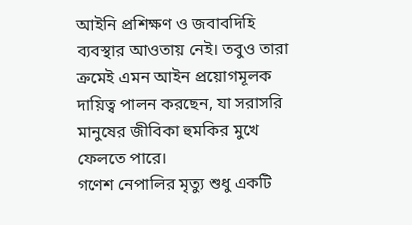আইনি প্রশিক্ষণ ও জবাবদিহি ব্যবস্থার আওতায় নেই। তবুও তারা ক্রমেই এমন আইন প্রয়োগমূলক দায়িত্ব পালন করছেন, যা সরাসরি মানুষের জীবিকা হুমকির মুখে ফেলতে পারে।
গণেশ নেপালির মৃত্যু শুধু একটি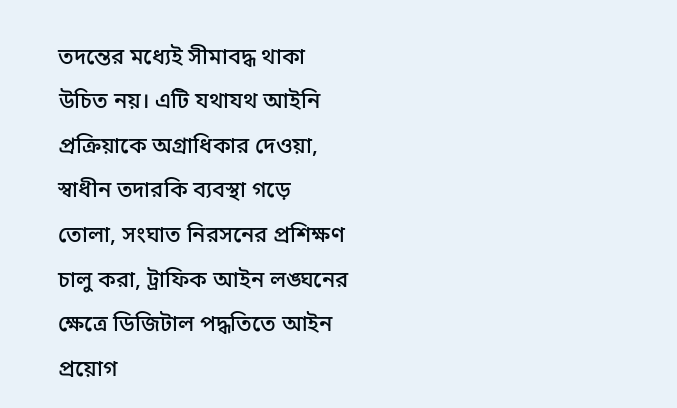তদন্তের মধ্যেই সীমাবদ্ধ থাকা উচিত নয়। এটি যথাযথ আইনি প্রক্রিয়াকে অগ্রাধিকার দেওয়া, স্বাধীন তদারকি ব্যবস্থা গড়ে তোলা, সংঘাত নিরসনের প্রশিক্ষণ চালু করা, ট্রাফিক আইন লঙ্ঘনের ক্ষেত্রে ডিজিটাল পদ্ধতিতে আইন প্রয়োগ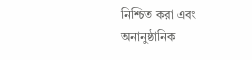নিশ্চিত করা এবং অনানুষ্ঠানিক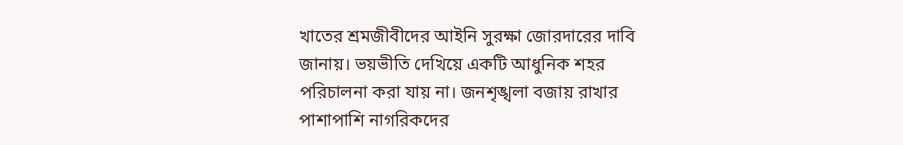খাতের শ্রমজীবীদের আইনি সুরক্ষা জোরদারের দাবি জানায়। ভয়ভীতি দেখিয়ে একটি আধুনিক শহর পরিচালনা করা যায় না। জনশৃঙ্খলা বজায় রাখার পাশাপাশি নাগরিকদের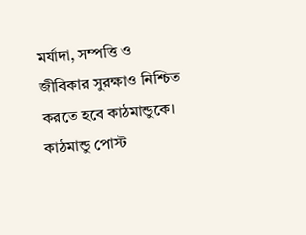মর্যাদা, সম্পত্তি ও জীবিকার সুরক্ষাও নিশ্চিত করতে হবে কাঠমান্ডুকে।
কাঠমান্ডু পোস্ট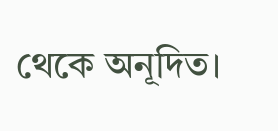থেকে অনূদিত।